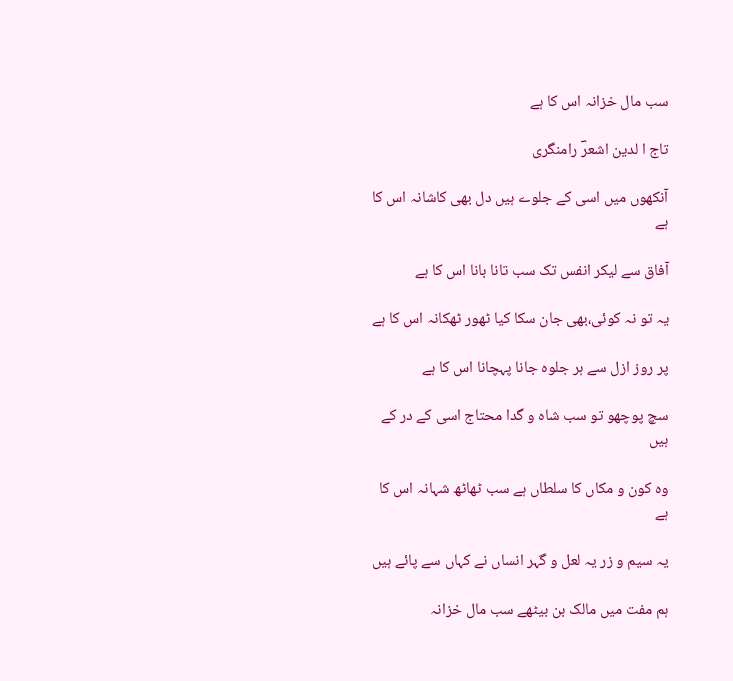سب مال خزانہ اس کا ہے

تاج ا لدین اشعرؔ رامنگری

آنکھوں میں اسی کے جلوے ہیں دل بھی کاشانہ اس کا ہے

آفاق سے لیکر انفس تک سب تانا بانا اس کا ہے

یہ تو نہ کوئی،بھی جان سکا کیا ٹھور ٹھکانہ اس کا ہے

پر روز ازل سے ہر جلوہ جانا پہچانا اس کا ہے

سچ پوچھو تو سب شاہ و گدا محتاج اسی کے در کے ہیں

وہ کون و مکاں کا سلطاں ہے سب ٹھاٹھ شہانہ اس کا ہے

یہ سیم و زر یہ لعل و گہر انساں نے کہاں سے پائے ہیں

ہم مفت میں مالک بن بیٹھے سب مال خزانہ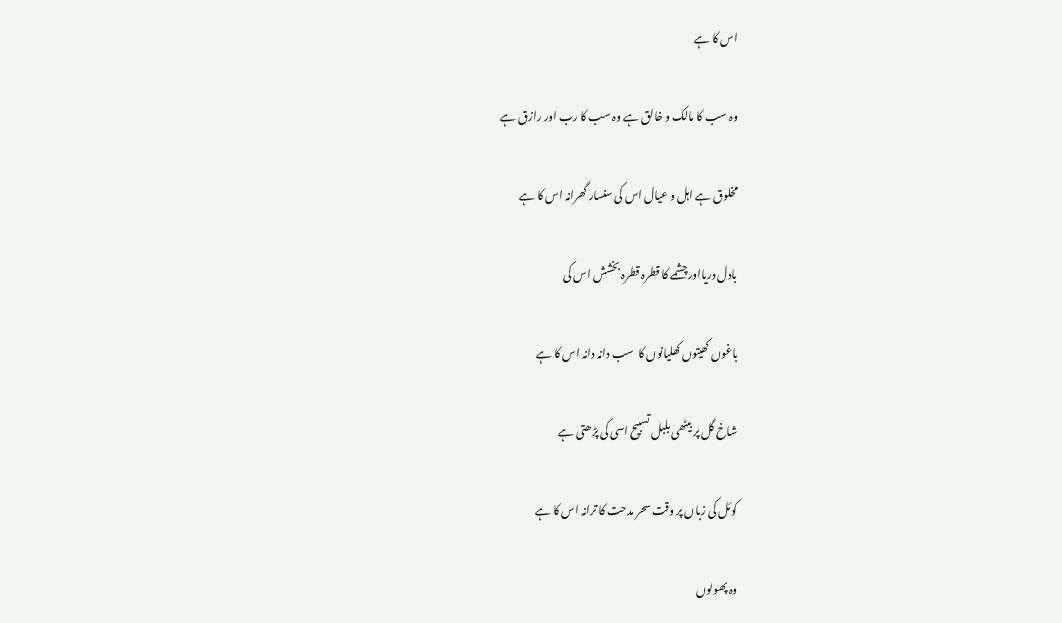اس کا ہے

وہ سب کا مالک و خالق ہے وہ سب کا رب اور رازق ہے

مخلوق ہے اہل و عیال اس کی سنسار گھرانہ اس کا ہے

بادل دریااور چشمے کا قطرہ قطرہ بخشش اس کی

باغوں کھیتوں کھلیانوں کا  سب دانہ دانہ اس کا ہے

شاخ گل پر بیٹھی بلبل تسبیح اسی کی پڑھتی ہے

کوئل کی زباں پر وقت سحر مدحت کا ترانہ اس کا ہے

وہ پھولوں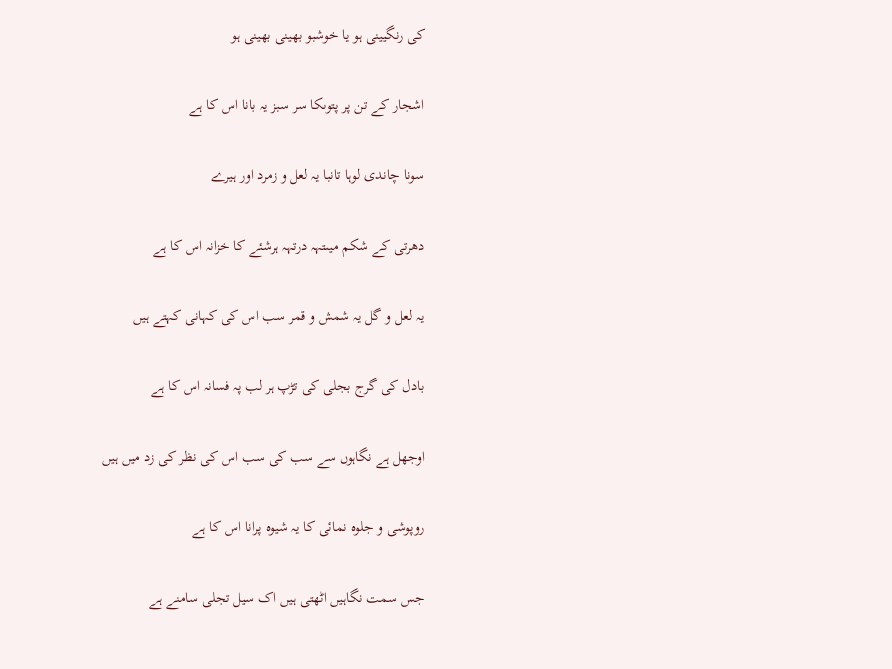کی رنگیینی ہو یا خوشبو بھینی بھینی ہو

اشجار کے تن پر پتوںکا سر سبز یہ بانا اس کا ہے

سونا چاندی لوہا تانبا یہ لعل و زمرد اور ہیرے

دھرتی کے شکم میںتہہ درتہہ ہرشئے کا خزانہ اس کا ہے

یہ لعل و گل یہ شمش و قمر سب اس کی کہانی کہتے ہیں

بادل کی گرج بجلی کی تڑپ ہر لب پہ فسانہ اس کا ہے

اوجھل ہے نگاہوں سے سب کی سب اس کی نظر کی زد میں ہیں

روپوشی و جلوہ نمائی کا یہ شیوہ پرانا اس کا ہے

جس سمت نگاہیں اٹھتی ہیں اک سیل تجلی سامنے ہے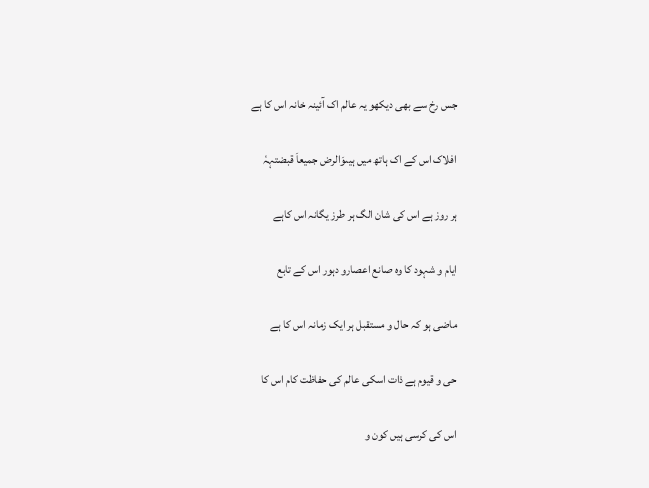جس رخ سے بھی دیکھو یہ عالم اک آئینہ خانہ اس کا ہے

افلاک اس کے اک ہاتھ میں ہیںوَالرض جمیعاَ قبضتہہٗ

ہر روز ہے اس کی شان الگ ہر طرز یگانہ اس کاہے

ایام و شہود کا وہ صانع اعصارو دہور اس کے تابع

ماضی ہو کہ حال و مستقبل ہر ایک زمانہ اس کا ہے

حی و قیوم ہے ذات اسکی عالم کی حفاظت کام اس کا

اس کی کرسی ہیں کون و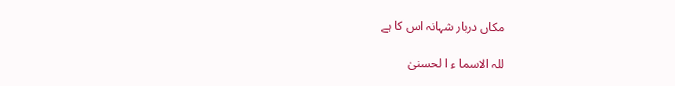مکاں دربار شہانہ اس کا ہے

للہ الاسما ء ا لحسنیٰ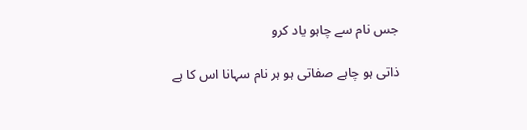جس نام سے چاہو یاد کرو

ذاتی ہو چاہے صفاتی ہو ہر نام سہانا اس کا ہے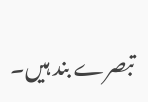تبصرے بند ہیں۔